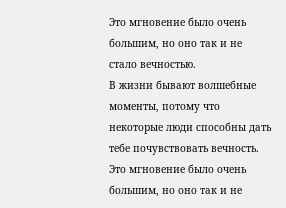Это мгновение было очень большим, но оно так и не стало вечностью.
В жизни бывают волшебные моменты, потому что некоторые люди способны дать тебе почувствовать вечность.
Это мгновение было очень большим, но оно так и не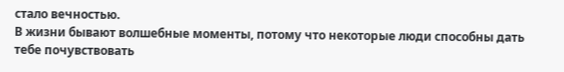стало вечностью.
В жизни бывают волшебные моменты, потому что некоторые люди способны дать тебе почувствовать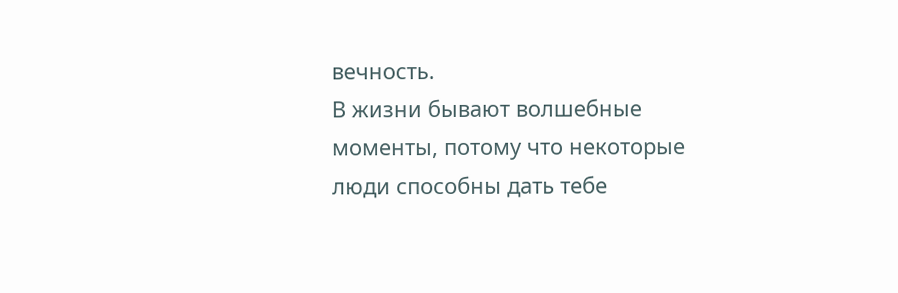вечность.
В жизни бывают волшебные моменты, потому что некоторые люди способны дать тебе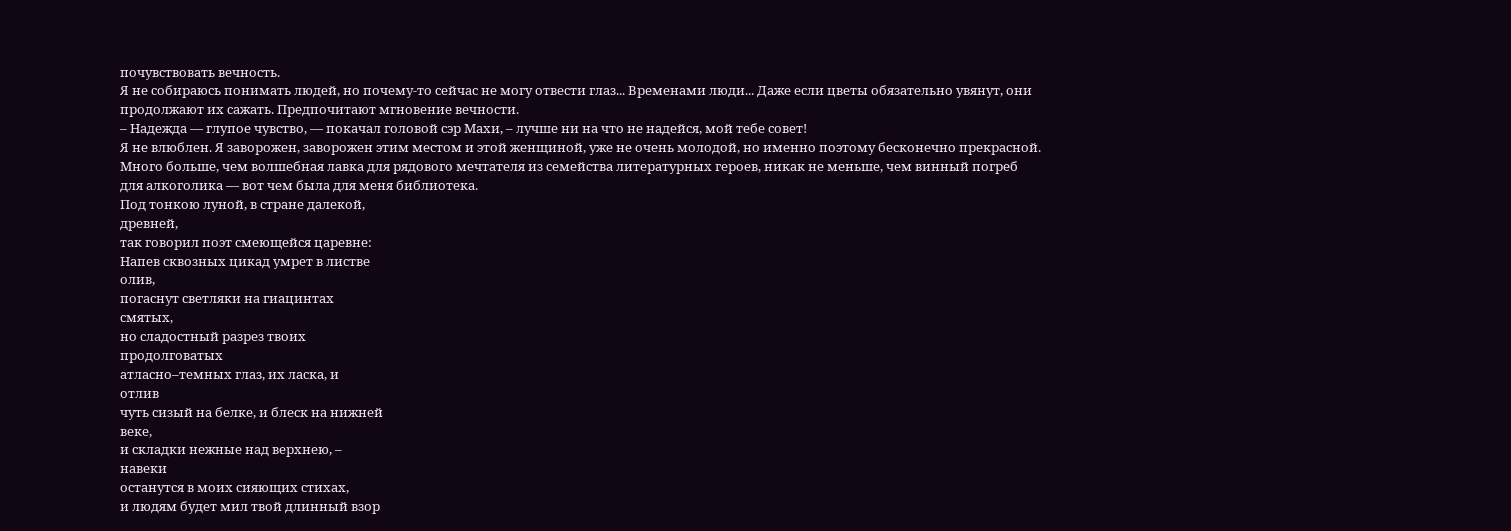почувствовать вечность.
Я не собираюсь понимать людей, но почему-то сейчас не могу отвести глаз... Временами люди... Даже если цветы обязательно увянут, они продолжают их сажать. Предпочитают мгновение вечности.
– Надежда — глупое чувство, — покачал головой сэр Махи, – лучше ни на что не надейся, мой тебе совет!
Я не влюблен. Я заворожен, заворожен этим местом и этой женщиной, уже не очень молодой, но именно поэтому бесконечно прекрасной.
Много больше, чем волшебная лавка для рядового мечтателя из семейства литературных героев, никак не меньше, чем винный погреб для алкоголика — вот чем была для меня библиотека.
Под тонкою луной, в стране далекой,
древней,
так говорил поэт смеющейся царевне:
Напев сквозных цикад умрет в листве
олив,
погаснут светляки на гиацинтах
смятых,
но сладостный разрез твоих
продолговатых
атласно–темных глаз, их ласка, и
отлив
чуть сизый на белке, и блеск на нижней
веке,
и складки нежные над верхнею, –
навеки
останутся в моих сияющих стихах,
и людям будет мил твой длинный взор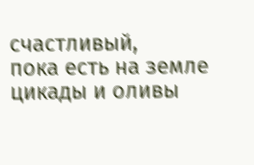счастливый,
пока есть на земле цикады и оливы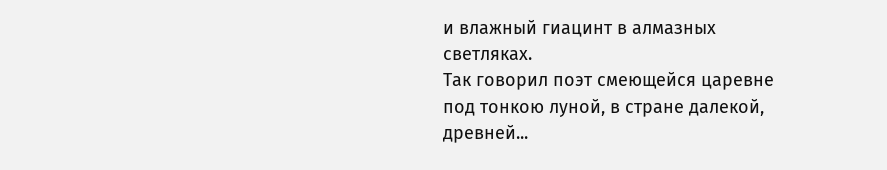и влажный гиацинт в алмазных
светляках.
Так говорил поэт смеющейся царевне
под тонкою луной, в стране далекой,
древней...